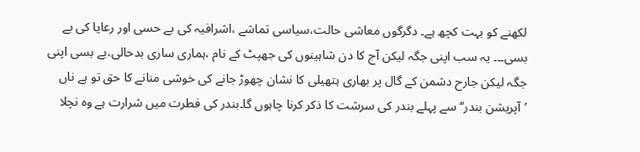لکھنے کو بہت کچھ ہے۔ دگرگوں معاشی حالت،سیاسی تماشے ،اشرافیہ کی بے حسی اور رعایا کی بے بسی۔۔۔ یہ سب اپنی جگہ لیکن آج کا دن شاہینوں کی جھپٹ کے نام ،ہماری ساری بدحالی،بے بسی اپنی جگہ لیکن جارح دشمن کے گال پر بھاری ہتھیلی کا نشان چھوڑ جانے کی خوشی منانے کا حق تو ہے ناں ’آپریشن بندر‘‘ سے پہلے بندر کی سرشت کا ذکر کرنا چاہوں گا۔بندر کی فطرت میں شرارت ہے وہ نچلا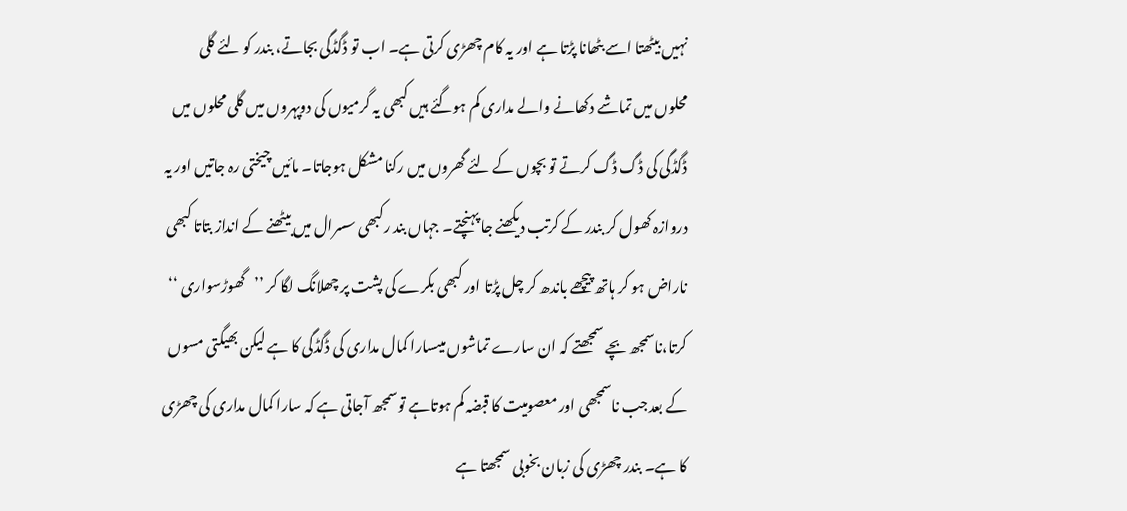نہیں بیٹھتا اسے بٹھانا پڑتا ہے اور یہ کام چھڑی کرتی ہے۔ اب تو ڈگڈگی بجاتے، بندر کو لئے گلی محلوں میں تماشے دکھانے والے مداری کم ہوگئے ہیں کبھی یہ گرمیوں کی دوپہروں میں گلی محلوں میں ڈگڈگی کی ڈگ ڈگ کرتے تو بچوں کے لئے گھروں میں رکنا مشکل ہوجاتا۔ مائیں چیختی رہ جاتیں اور یہ دروازہ کھول کر بندر کے کرتب دیکھنے جا پہنچتے۔ جہاں بند رکبھی سسرال میں بیٹھنے کے انداز بتاتا کبھی ناراض ہو کر ہاتھ پیچھے باندھ کر چل پڑتا اور کبھی بکرے کی پشت پر چھلانگ لگا کر ’’گھوڑسواری ‘‘ کرتا،ناسمجھ بچے سمجھتے کہ ان سارے تماشوں میںسارا کمال مداری کی ڈگڈگی کا ہے لیکن بھیگتی مسوں کے بعدجب ناسمجھی اور معصومیت کا قبضہ کم ہوتاہے توسمجھ آجاتی ہے کہ سارا کمال مداری کی چھڑی کا ہے۔ بندر چھڑی کی زبان بخوبی سمجھتا ہے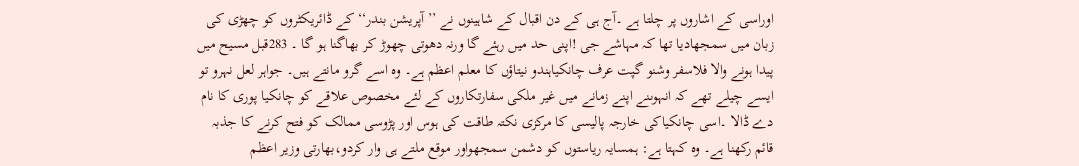اوراسی کے اشاروں پر چلتا ہے ۔آج ہی کے دن اقبال کے شاہینوں نے ’’آپریشن بندر‘‘ کے ڈائریکٹروں کو چھڑی کی زبان میں سمجھادیا تھا کہ مہاشے جی !اپنی حد میں رہئے گا ورنہ دھوتی چھوڑ کر بھاگنا ہو گا ۔ 283قبل مسیح میں پیدا ہونے والا فلاسفر وشنو گپت عرف چانکیاہندو نیتاؤں کا معلم اعظم ہے۔ وہ اسے گرو مانتے ہیں۔ جواہر لعل نہرو تو ایسے چیلے تھے کہ انہوںنے اپنے زمانے میں غیر ملکی سفارتکاروں کے لئے مخصوص علاقے کو چانکیا پوری کا نام دے ڈالا ۔اسی چانکیاکی خارجہ پالیسی کا مرکزی نکتہ طاقت کی ہوس اور پڑوسی ممالک کو فتح کرنے کا جذبہ قائم رکھنا ہے۔ وہ کہتا ہے: ہمسایہ ریاستوں کو دشمن سمجھواور موقع ملتے ہی وار کردو،بھارتی وزیر اعظم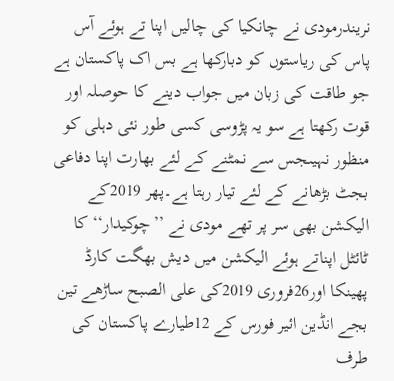نریندرمودی نے چانکیا کی چالیں اپنا تے ہوئے آس پاس کی ریاستوں کو دبارکھا ہے بس اک پاکستان ہے جو طاقت کی زبان میں جواب دینے کا حوصلہ اور قوت رکھتا ہے سو یہ پڑوسی کسی طور نئی دہلی کو منظور نہیںجس سے نمٹنے کے لئے بھارت اپنا دفاعی بجٹ بڑھانے کے لئے تیار رہتا ہے۔پھر 2019کے الیکشن بھی سر پر تھے مودی نے ’’چوکیدار‘‘ کا ٹائٹل اپناتے ہوئے الیکشن میں دیش بھگت کارڈ پھینکا اور26فروری 2019کی علی الصبح ساڑھے تین بجے انڈین ائیر فورس کے 12طیارے پاکستان کی طرف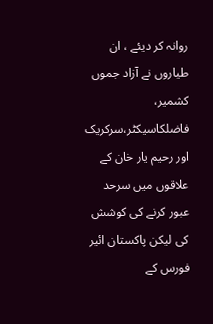روانہ کر دیئے ، ان طیاروں نے آزاد جموں کشمیر، فاضلکاسیکٹر،سرکریک اور رحیم یار خان کے علاقوں میں سرحد عبور کرنے کی کوشش کی لیکن پاکستان ائیر فورس کے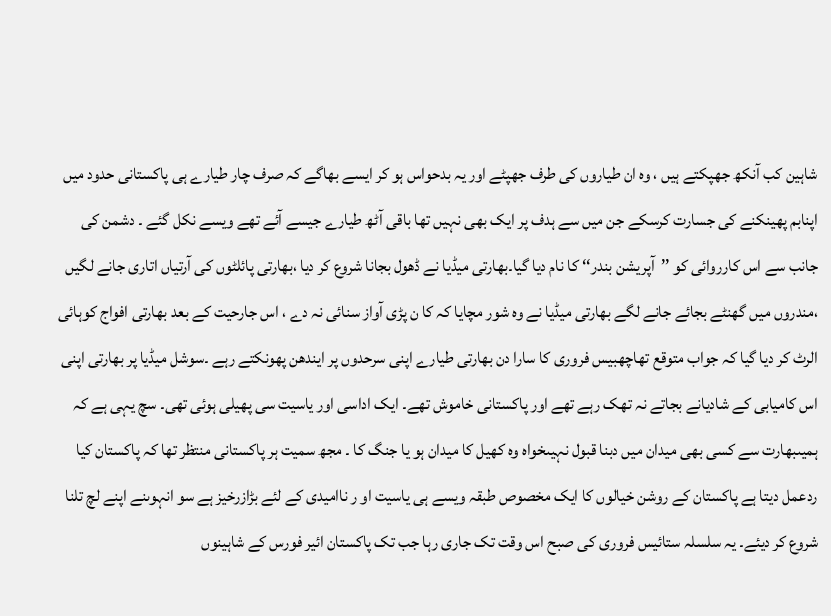شاہین کب آنکھ جھپکتے ہیں ، وہ ان طیاروں کی طرف جھپٹے اور یہ بدحواس ہو کر ایسے بھاگے کہ صرف چار طیارے ہی پاکستانی حدود میں اپنابم پھینکنے کی جسارت کرسکے جن میں سے ہدف پر ایک بھی نہیں تھا باقی آٹھ طیارے جیسے آئے تھے ویسے نکل گئے ۔ دشمن کی جانب سے اس کارروائی کو ’’آپریشن بندر‘‘ کا نام دیا گیا۔بھارتی میڈیا نے ڈھول بجانا شروع کر دیا ،بھارتی پائلٹوں کی آرتیاں اتاری جانے لگیں ،مندروں میں گھنٹے بجائے جانے لگے بھارتی میڈیا نے وہ شور مچایا کہ کا ن پڑی آواز سنائی نہ دے ، اس جارحیت کے بعد بھارتی افواج کوہائی الرٹ کر دیا گیا کہ جواب متوقع تھاچھبیس فروری کا سارا دن بھارتی طیارے اپنی سرحدوں پر ایندھن پھونکتے رہے ۔سوشل میڈیا پر بھارتی اپنی اس کامیابی کے شادیانے بجاتے نہ تھک رہے تھے اور پاکستانی خاموش تھے۔ ایک اداسی اور یاسیت سی پھیلی ہوئی تھی۔ سچ یہی ہے کہ ہمیںبھارت سے کسی بھی میدان میں دبنا قبول نہیںخواہ وہ کھیل کا میدان ہو یا جنگ کا ۔ مجھ سمیت ہر پاکستانی منتظر تھا کہ پاکستان کیا ردعمل دیتا ہے پاکستان کے روشن خیالوں کا ایک مخصوص طبقہ ویسے ہی یاسیت او ر ناامیدی کے لئے بڑازرخیز ہے سو انہوںنے اپنے لچ تلنا شروع کر دیئے۔ یہ سلسلہ ستائیس فروری کی صبح اس وقت تک جاری رہا جب تک پاکستان ائیر فورس کے شاہینوں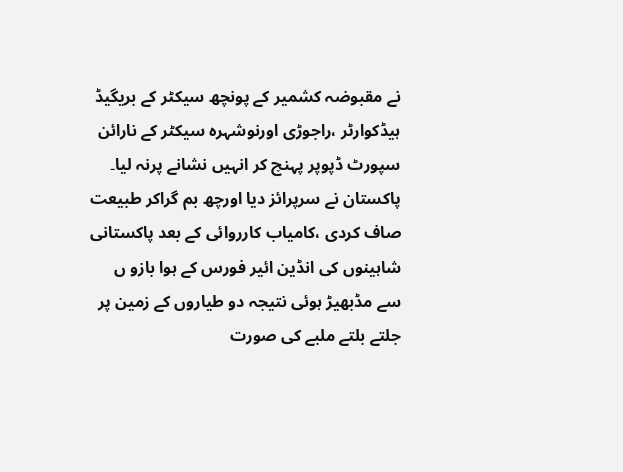نے مقبوضہ کشمیر کے پونچھ سیکٹر کے بریگیڈ ہیڈکوارٹر ،راجوڑی اورنوشہرہ سیکٹر کے نارائن سپورٹ ڈپوپر پہنچ کر انہیں نشانے پرنہ لیا۔ پاکستان نے سرپرائز دیا اورچھ بم گراکر طبیعت صاف کردی ،کامیاب کارروائی کے بعد پاکستانی شاہینوں کی انڈین ائیر فورس کے ہوا بازو ں سے مڈبھیڑ ہوئی نتیجہ دو طیاروں کے زمین پر جلتے بلتے ملبے کی صورت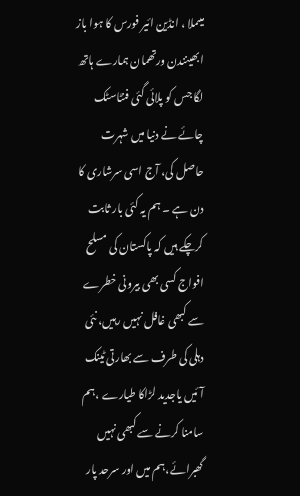میںملا ، انڈین ائیر فورس کا ہوا باز ابھینندن ورتھمان ہمارے ہاتھ لگا جس کو پلائی گئی فنٹاسٹک چائے نے دنیا میں شہرت حاصل کی، آج اسی سرشاری کا دن ہے ۔ ہم یہ کئی بار ثابت کرچکے ہیں کہ پاکستان کی مسلح افواج کسی بھی بیرونی خطرے سے کبھی غافل نہیں رہیں، نئی دہلی کی طرف سے بھارتی ٹینک آئیں یاجدید لڑاکا طیارے ،ہم سامنا کرنے سے کبھی نہیں گھبرائے،ہم میں اور سرحد پار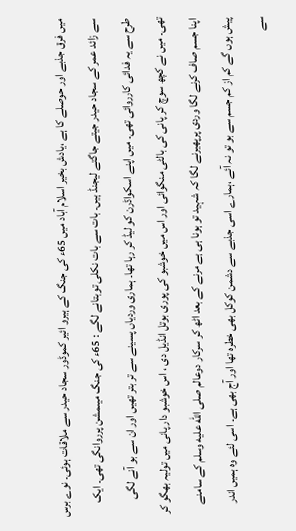میں فرق جذبے اور حوصلے کا ہے ،یادش بخیر اسلام آباد میں 65ء کی جنگ کے ہیرو ائیر کموڈور سجاد حیدر سے ملاقات ہوئی۔ نوے برس سے زائد عمر کے سجاد حیدر جیتے جاگتے لیجنڈ ہیں۔ بات سے بات نکلی توبتانے لگے : 65ء کی جنگ میںمشن پرروانگی تھی۔ ایک طرح سے یہ فدائی کارروائی تھی۔ میں اپنے اسکواڈرن کو لیڈ کر رہا تھا۔ ہماری وردیاں پسینے سے تر بتر تھیں اور ان سے بو آنے لگی تھی۔ میں نے کچھ سوچ کر پانی کی بالٹی منگوائی اور اس میں خوشبو کی پوری بوتل انڈیل دی ، اس خوشبو دار پانی میں تولیہ بھگو کر اپنا جسم صاف کرنے لگا وردی پرپھیرنے لگا کہ شہید تو ہونا ہی ہے مرنے کے بعد اٹھ کر سرکار دوعالم صلى الله عليه وسلم کے سامنے پیش ہوں گے کم از کم جسم سے بو تو نہ آئے ،ہمارے اسی جذبے سے دشمن کوکل بھی خطرہ تھا اور آج بھی ہے۔ اسی لئے وہ ہمیں اندر سے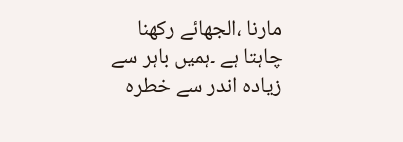مارنا ،الجھائے رکھنا چاہتا ہے ۔ہمیں باہر سے زیادہ اندر سے خطرہ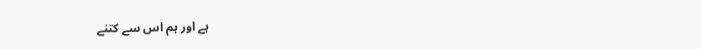ہے اور ہم اس سے کتنے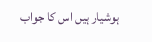ہوشیار ہیں اس کا جواب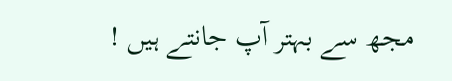مجھ سے بہتر آپ جانتے ہیں !